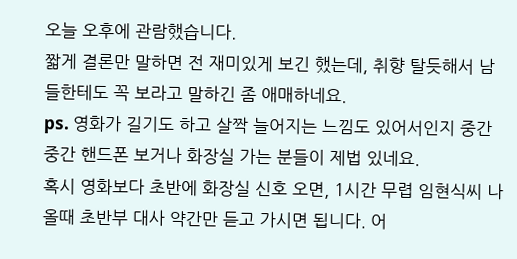오늘 오후에 관람했습니다.
짧게 결론만 말하면 전 재미있게 보긴 했는데, 취향 탈듯해서 남들한테도 꼭 보라고 말하긴 좀 애매하네요.
ps. 영화가 길기도 하고 살짝 늘어지는 느낌도 있어서인지 중간중간 핸드폰 보거나 화장실 가는 분들이 제법 있네요.
혹시 영화보다 초반에 화장실 신호 오면, 1시간 무렵 임현식씨 나올때 초반부 대사 약간만 듣고 가시면 됩니다. 어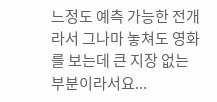느정도 예측 가능한 전개라서 그나마 놓쳐도 영화를 보는데 큰 지장 없는 부분이라서요...